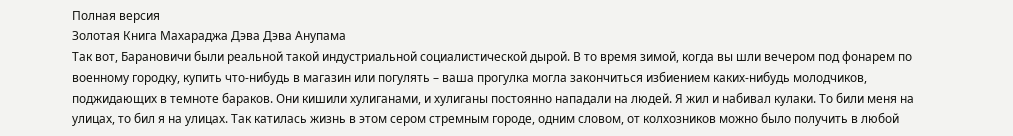Полная версия
Золотая Книга Махараджа Дэва Дэва Анупама
Так вот, Барановичи были реальной такой индустриальной социалистической дырой. В то время зимой, когда вы шли вечером под фонарем по военному городку, купить что-нибудь в магазин или погулять – ваша прогулка могла закончиться избиением каких-нибудь молодчиков, поджидающих в темноте бараков. Они кишили хулиганами, и хулиганы постоянно нападали на людей. Я жил и набивал кулаки. То били меня на улицах, то бил я на улицах. Так катилась жизнь в этом сером стремным городе, одним словом, от колхозников можно было получить в любой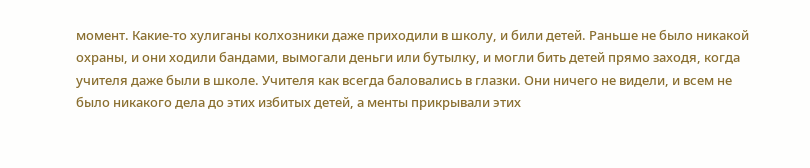момент. Какие-то хулиганы колхозники даже приходили в школу, и били детей. Раньше не было никакой охраны, и они ходили бандами, вымогали деньги или бутылку, и могли бить детей прямо заходя, когда учителя даже были в школе. Учителя как всегда баловались в глазки. Они ничего не видели, и всем не было никакого дела до этих избитых детей, а менты прикрывали этих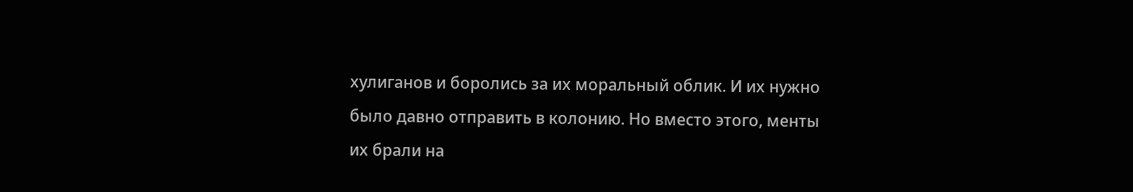хулиганов и боролись за их моральный облик. И их нужно было давно отправить в колонию. Но вместо этого, менты их брали на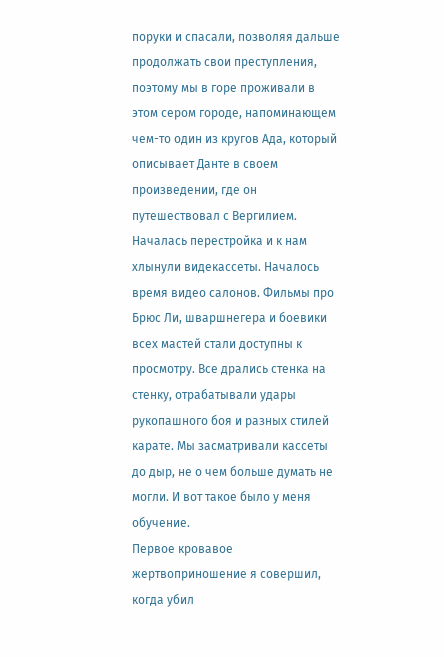поруки и спасали, позволяя дальше продолжать свои преступления, поэтому мы в горе проживали в этом сером городе, напоминающем чем-то один из кругов Ада, который описывает Данте в своем произведении, где он путешествовал с Вергилием.
Началась перестройка и к нам хлынули видекассеты. Началось время видео салонов. Фильмы про Брюс Ли, шваршнегера и боевики всех мастей стали доступны к просмотру. Все дрались стенка на стенку, отрабатывали удары рукопашного боя и разных стилей карате. Мы засматривали кассеты до дыр, не о чем больше думать не могли. И вот такое было у меня обучение.
Первое кровавое жертвоприношение я совершил, когда убил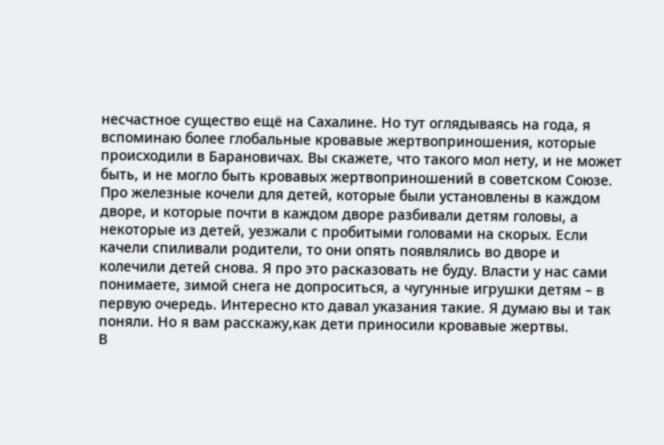несчастное существо ещё на Сахалине. Но тут оглядываясь на года, я вспоминаю более глобальные кровавые жертвоприношения, которые происходили в Барановичах. Вы скажете, что такого мол нету, и не может быть, и не могло быть кровавых жертвоприношений в советском Союзе. Про железные кочели для детей, которые были установлены в каждом дворе, и которые почти в каждом дворе разбивали детям головы, а некоторые из детей, уезжали с пробитыми головами на скорых. Если качели спиливали родители, то они опять появлялись во дворе и колечили детей снова. Я про это расказовать не буду. Власти у нас сами понимаете, зимой снега не допроситься, а чугунные игрушки детям – в первую очередь. Интересно кто давал указания такие. Я думаю вы и так поняли. Но я вам расскажу,как дети приносили кровавые жертвы.
В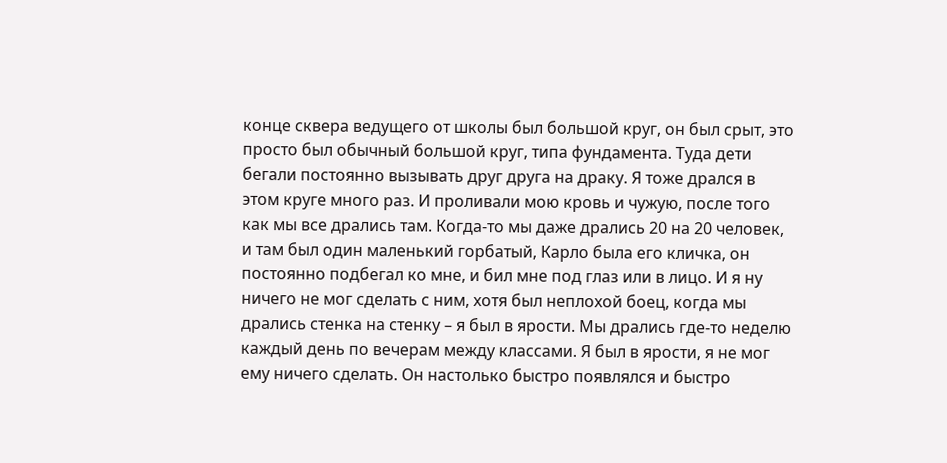конце сквера ведущего от школы был большой круг, он был срыт, это просто был обычный большой круг, типа фундамента. Туда дети бегали постоянно вызывать друг друга на драку. Я тоже дрался в этом круге много раз. И проливали мою кровь и чужую, после того как мы все дрались там. Когда-то мы даже дрались 20 на 20 человек, и там был один маленький горбатый, Карло была его кличка, он постоянно подбегал ко мне, и бил мне под глаз или в лицо. И я ну ничего не мог сделать с ним, хотя был неплохой боец, когда мы дрались стенка на стенку – я был в ярости. Мы дрались где-то неделю каждый день по вечерам между классами. Я был в ярости, я не мог ему ничего сделать. Он настолько быстро появлялся и быстро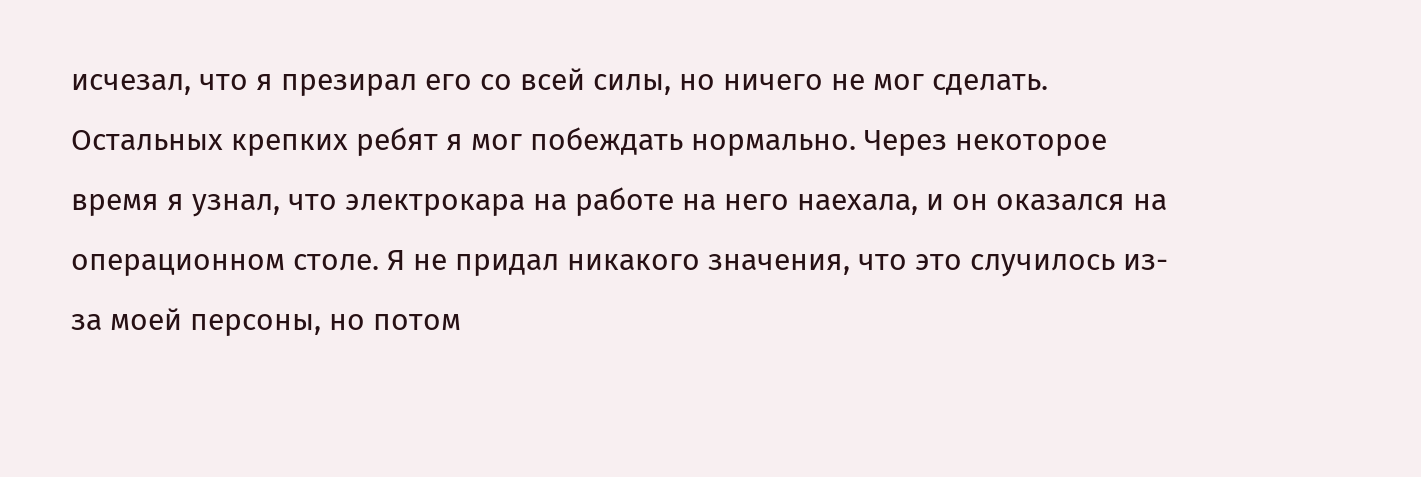исчезал, что я презирал его со всей силы, но ничего не мог сделать. Остальных крепких ребят я мог побеждать нормально. Через некоторое время я узнал, что электрокара на работе на него наехала, и он оказался на операционном столе. Я не придал никакого значения, что это случилось из-за моей персоны, но потом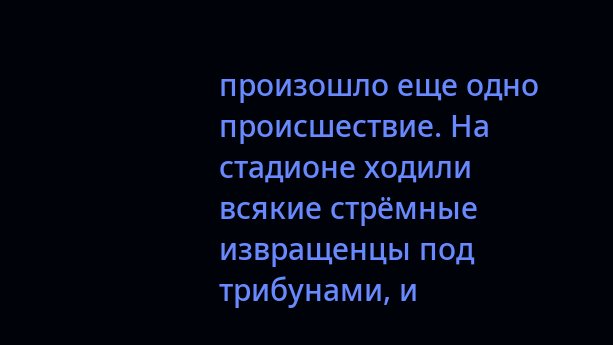произошло еще одно происшествие. На стадионе ходили всякие стрёмные извращенцы под трибунами, и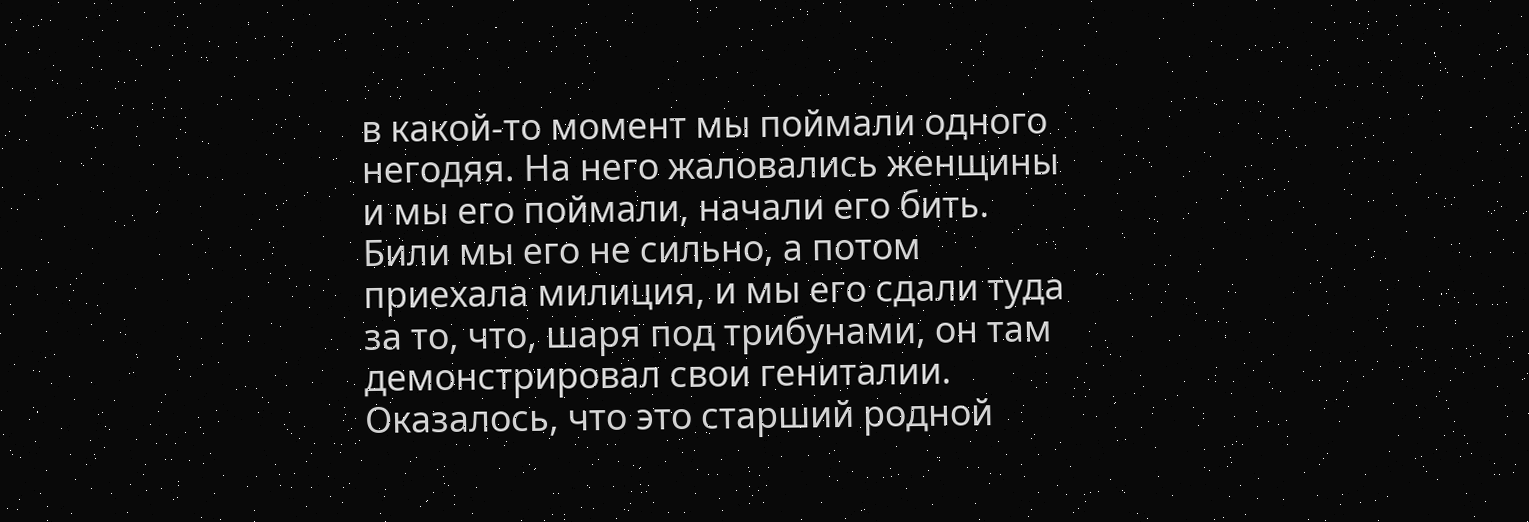в какой-то момент мы поймали одного негодяя. На него жаловались женщины и мы его поймали, начали его бить. Били мы его не сильно, а потом приехала милиция, и мы его сдали туда за то, что, шаря под трибунами, он там демонстрировал свои гениталии. Оказалось, что это старший родной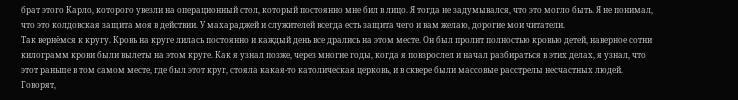брат этого Карло, которого увезли на операционный стол, который постоянно мне бил в лицо. Я тогда не задумывался, что это могло быть. Я не понимал, что это колдовская защита моя в действии. У махараджей и служителей всегда есть защита чего и вам желаю, дорогие мои читатели.
Так вернёмся к кругу. Кровь на круге лилась постоянно и каждый день все дрались на этом месте. Он был пролит полностью кровью детей, наверное сотни килограмм крови были вылеты на этом круге. Как я узнал позже, через многие годы, когда я повзрослел и начал разбираться в этих делах, я узнал, что этот раньше в том самом месте, где был этот круг, стояла какая-то католическая церковь, и в сквере были массовые расстрелы несчастных людей. Говорят,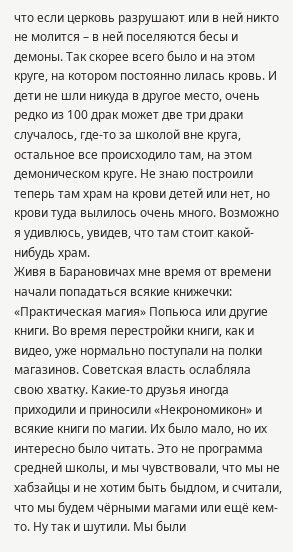что если церковь разрушают или в ней никто не молится – в ней поселяются бесы и демоны. Так скорее всего было и на этом круге, на котором постоянно лилась кровь. И дети не шли никуда в другое место, очень редко из 100 драк может две три драки случалось, где-то за школой вне круга, остальное все происходило там, на этом демоническом круге. Не знаю построили теперь там храм на крови детей или нет, но крови туда вылилось очень много. Возможно я удивлюсь, увидев, что там стоит какой-нибудь храм.
Живя в Барановичах мне время от времени начали попадаться всякие книжечки: «Практическая магия» Попьюса или другие книги. Во время перестройки книги, как и видео, уже нормально поступали на полки магазинов. Советская власть ослабляла свою хватку. Какие-то друзья иногда приходили и приносили «Некрономикон» и всякие книги по магии. Их было мало, но их интересно было читать. Это не программа средней школы, и мы чувствовали, что мы не хабзайцы и не хотим быть быдлом, и считали, что мы будем чёрными магами или ещё кем-то. Ну так и шутили. Мы были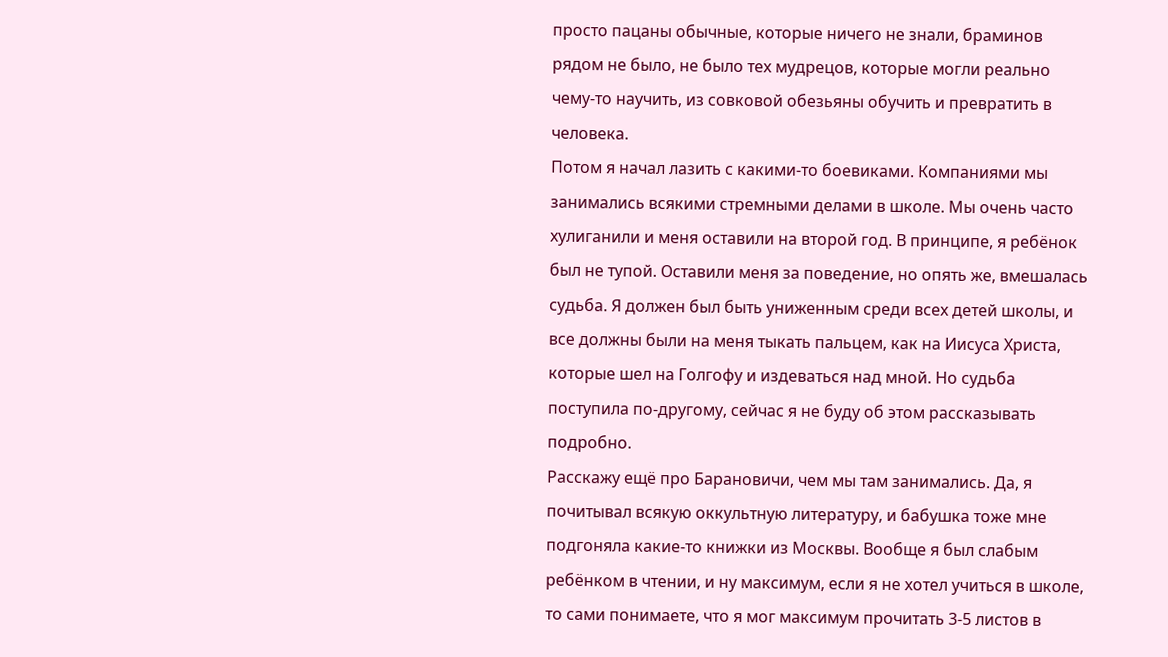просто пацаны обычные, которые ничего не знали, браминов рядом не было, не было тех мудрецов, которые могли реально чему-то научить, из совковой обезьяны обучить и превратить в человека.
Потом я начал лазить с какими-то боевиками. Компаниями мы занимались всякими стремными делами в школе. Мы очень часто хулиганили и меня оставили на второй год. В принципе, я ребёнок был не тупой. Оставили меня за поведение, но опять же, вмешалась судьба. Я должен был быть униженным среди всех детей школы, и все должны были на меня тыкать пальцем, как на Иисуса Христа, которые шел на Голгофу и издеваться над мной. Но судьба поступила по-другому, сейчас я не буду об этом рассказывать подробно.
Расскажу ещё про Барановичи, чем мы там занимались. Да, я почитывал всякую оккультную литературу, и бабушка тоже мне подгоняла какие-то книжки из Москвы. Вообще я был слабым ребёнком в чтении, и ну максимум, если я не хотел учиться в школе, то сами понимаете, что я мог максимум прочитать 3-5 листов в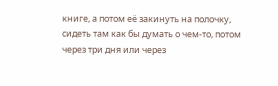книге, а потом её закинуть на полочку, сидеть там как бы думать о чем-то, потом через три дня или через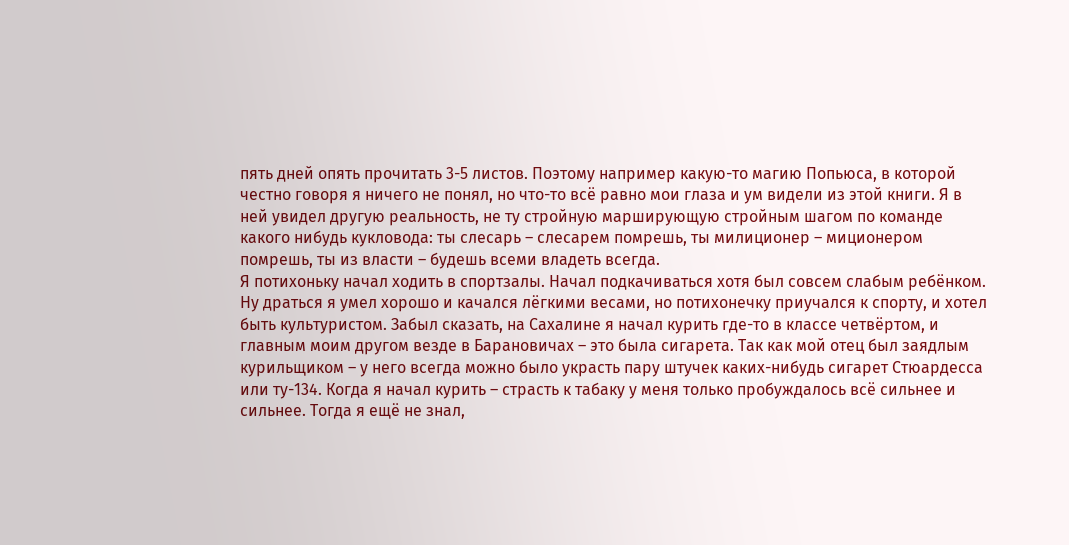пять дней опять прочитать 3-5 листов. Поэтому например какую-то магию Попьюса, в которой честно говоря я ничего не понял, но что-то всё равно мои глаза и ум видели из этой книги. Я в ней увидел другую реальность, не ту стройную марширующую стройным шагом по команде какого нибудь кукловода: ты слесарь – слесарем помрешь, ты милиционер – миционером помрешь, ты из власти – будешь всеми владеть всегда.
Я потихоньку начал ходить в спортзалы. Начал подкачиваться хотя был совсем слабым ребёнком. Ну драться я умел хорошо и качался лёгкими весами, но потихонечку приучался к спорту, и хотел быть культуристом. Забыл сказать, на Сахалине я начал курить где-то в классе четвёртом, и главным моим другом везде в Барановичах – это была сигарета. Так как мой отец был заядлым курильщиком – у него всегда можно было украсть пару штучек каких-нибудь сигарет Стюардесса или ту-134. Когда я начал курить – страсть к табаку у меня только пробуждалось всё сильнее и сильнее. Тогда я ещё не знал,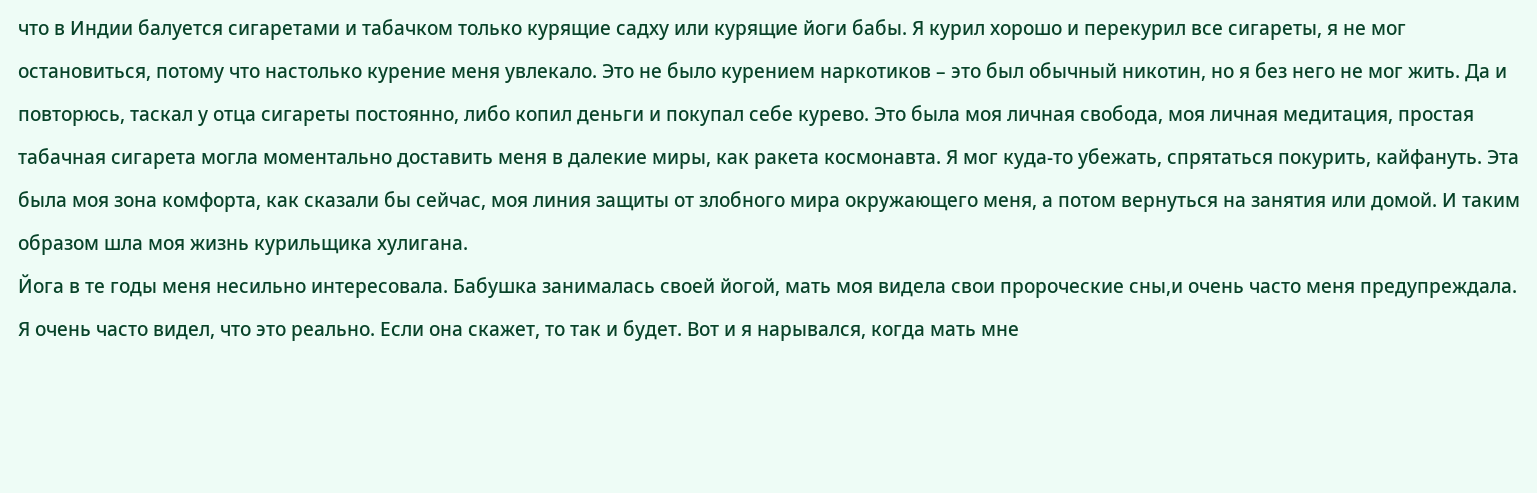что в Индии балуется сигаретами и табачком только курящие садху или курящие йоги бабы. Я курил хорошо и перекурил все сигареты, я не мог остановиться, потому что настолько курение меня увлекало. Это не было курением наркотиков – это был обычный никотин, но я без него не мог жить. Да и повторюсь, таскал у отца сигареты постоянно, либо копил деньги и покупал себе курево. Это была моя личная свобода, моя личная медитация, простая табачная сигарета могла моментально доставить меня в далекие миры, как ракета космонавта. Я мог куда-то убежать, спрятаться покурить, кайфануть. Эта была моя зона комфорта, как сказали бы сейчас, моя линия защиты от злобного мира окружающего меня, а потом вернуться на занятия или домой. И таким образом шла моя жизнь курильщика хулигана.
Йога в те годы меня несильно интересовала. Бабушка занималась своей йогой, мать моя видела свои пророческие сны,и очень часто меня предупреждала. Я очень часто видел, что это реально. Если она скажет, то так и будет. Вот и я нарывался, когда мать мне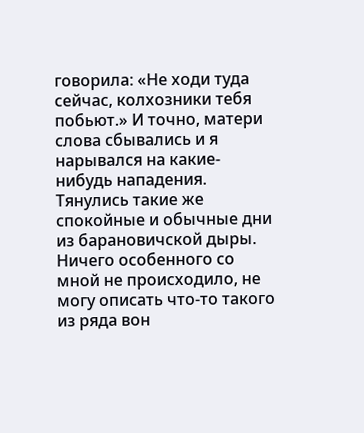говорила: «Не ходи туда сейчас, колхозники тебя побьют.» И точно, матери слова сбывались и я нарывался на какие-нибудь нападения.
Тянулись такие же спокойные и обычные дни из барановичской дыры. Ничего особенного со мной не происходило, не могу описать что-то такого из ряда вон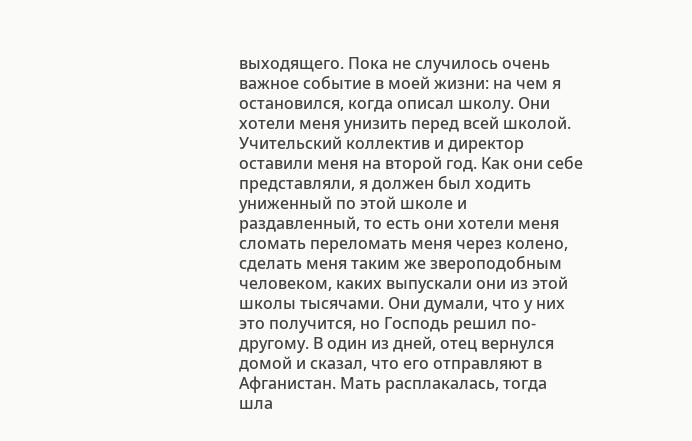выходящего. Пока не случилось очень важное событие в моей жизни: на чем я остановился, когда описал школу. Они хотели меня унизить перед всей школой. Учительский коллектив и директор оставили меня на второй год. Как они себе представляли, я должен был ходить униженный по этой школе и раздавленный, то есть они хотели меня сломать переломать меня через колено, сделать меня таким же звероподобным человеком, каких выпускали они из этой школы тысячами. Они думали, что у них это получится, но Господь решил по-другому. В один из дней, отец вернулся домой и сказал, что его отправляют в Афганистан. Мать расплакалась, тогда шла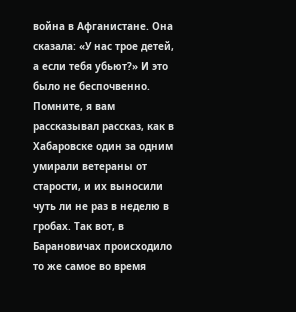война в Афганистане. Она сказала: «У нас трое детей, а если тебя убьют?» И это было не беспочвенно. Помните, я вам рассказывал рассказ, как в Хабаровске один за одним умирали ветераны от старости, и их выносили чуть ли не раз в неделю в гробах. Так вот, в Барановичах происходило то же самое во время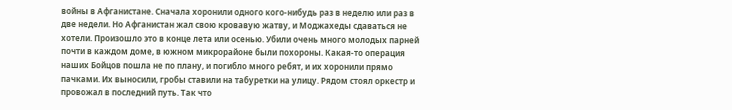войны в Афганистане. Сначала хоронили одного кого-нибудь раз в неделю или раз в две недели. Но Афганистан жал свою кровавую жатву, и Моджахеды сдаваться не хотели. Произошло это в конце лета или осенью. Убили очень много молодых парней почти в каждом доме, в южном микрорайоне были похороны. Какая-то операция наших Бойцов пошла не по плану, и погибло много ребят, и их хоронили прямо пачками. Их выносили, гробы ставили на табуретки на улицу. Рядом стоял оркестр и провожал в последний путь. Так что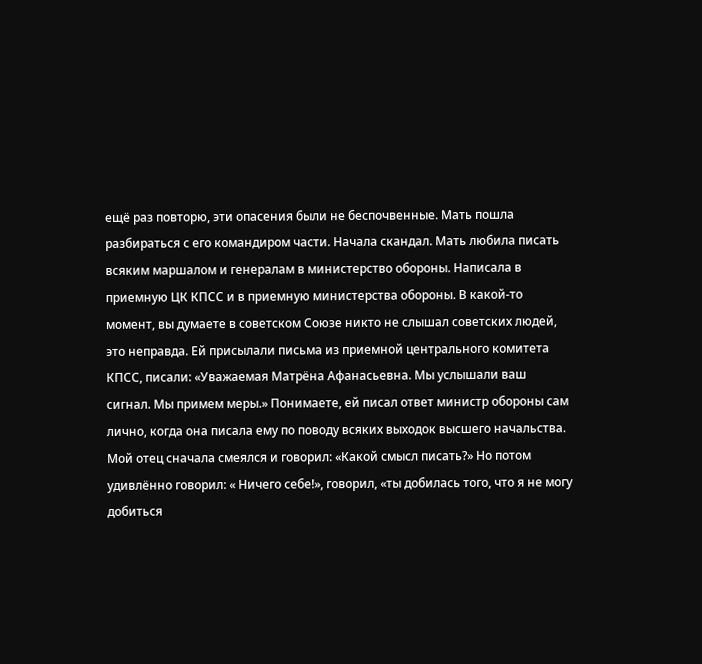ещё раз повторю, эти опасения были не беспочвенные. Мать пошла разбираться с его командиром части. Начала скандал. Мать любила писать всяким маршалом и генералам в министерство обороны. Написала в приемную ЦК КПСС и в приемную министерства обороны. В какой-то момент, вы думаете в советском Союзе никто не слышал советских людей, это неправда. Ей присылали письма из приемной центрального комитета КПСС, писали: «Уважаемая Матрёна Афанасьевна. Мы услышали ваш сигнал. Мы примем меры.» Понимаете, ей писал ответ министр обороны сам лично, когда она писала ему по поводу всяких выходок высшего начальства. Мой отец сначала смеялся и говорил: «Какой смысл писать?» Но потом удивлённо говорил: « Ничего себе!», говорил, «ты добилась того, что я не могу добиться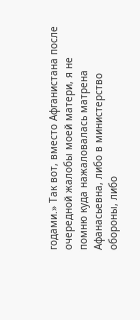годами.» Так вот, вместо Афганистана после очередной жалобы моей матери, я не помню куда нажаловалась матрена Афанасьевна, либо в министерство обороны, либо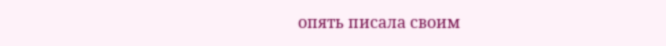опять писала своим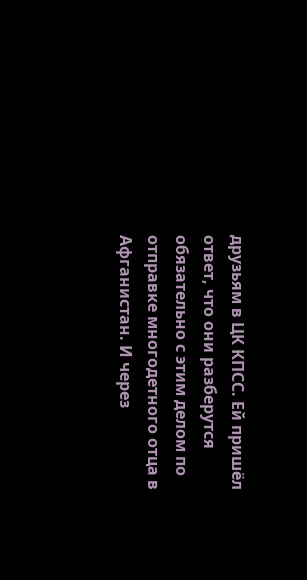друзьям в ЦК КПСС. Ей пришёл ответ, что они разберутся обязательно с этим делом по отправке многодетного отца в Афганистан. И через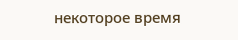некоторое время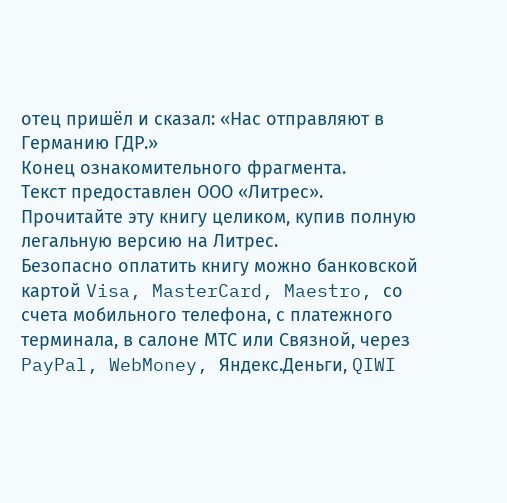отец пришёл и сказал: «Нас отправляют в Германию ГДР.»
Конец ознакомительного фрагмента.
Текст предоставлен ООО «Литрес».
Прочитайте эту книгу целиком, купив полную легальную версию на Литрес.
Безопасно оплатить книгу можно банковской картой Visa, MasterCard, Maestro, со счета мобильного телефона, с платежного терминала, в салоне МТС или Связной, через PayPal, WebMoney, Яндекс.Деньги, QIWI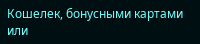Кошелек, бонусными картами или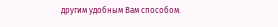другим удобным Вам способом.